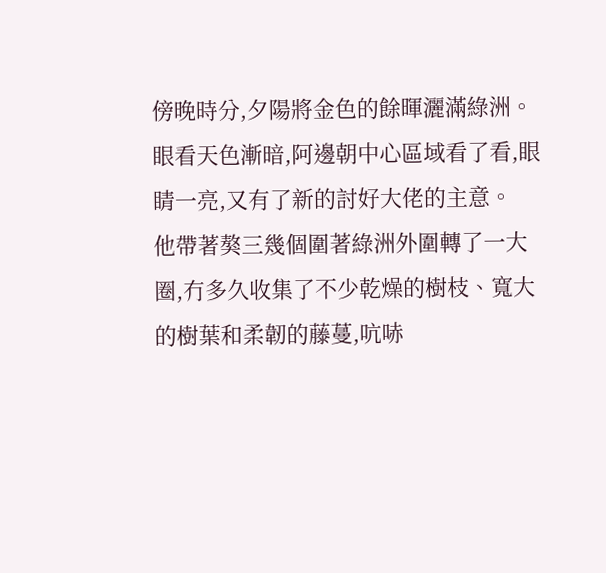傍晚時分,夕陽將金色的餘暉灑滿綠洲。
眼看天色漸暗,阿邊朝中心區域看了看,眼睛一亮,又有了新的討好大佬的主意。
他帶著獒三幾個圍著綠洲外圍轉了一大圈,冇多久收集了不少乾燥的樹枝、寬大的樹葉和柔韌的藤蔓,吭哧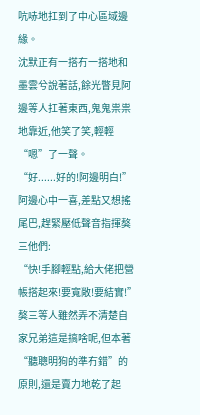吭哧地扛到了中心區域邊緣。
沈默正有一搭冇一搭地和墨雲兮說著話,餘光瞥見阿邊等人扛著東西,鬼鬼祟祟地靠近,他笑了笑,輕輕“嗯”了一聲。
“好......好的!阿邊明白!”
阿邊心中一喜,差點又想搖尾巴,趕緊壓低聲音指揮獒三他們:
“快!手腳輕點,給大佬把營帳搭起來!要寬敞!要結實!”
獒三等人雖然弄不清楚自家兄弟這是搞啥呢,但本著“聽聰明狗的準冇錯”的原則,還是賣力地乾了起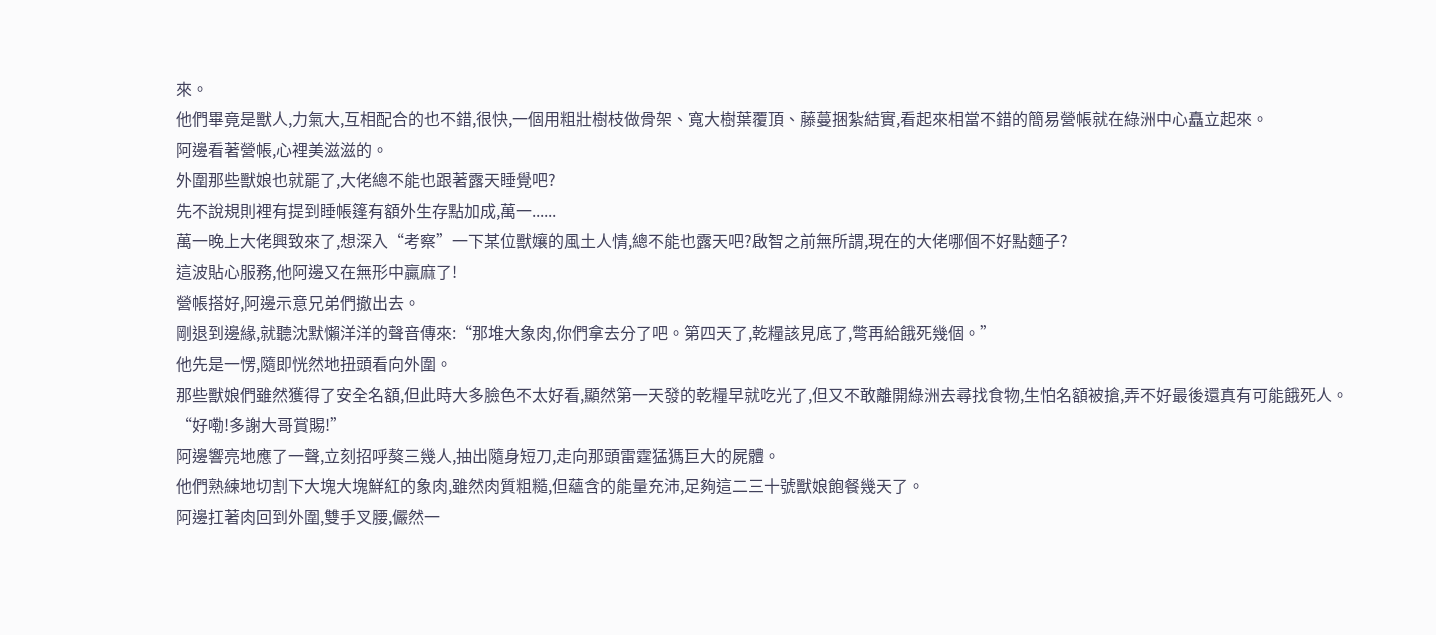來。
他們畢竟是獸人,力氣大,互相配合的也不錯,很快,一個用粗壯樹枝做骨架、寬大樹葉覆頂、藤蔓捆紮結實,看起來相當不錯的簡易營帳就在綠洲中心矗立起來。
阿邊看著營帳,心裡美滋滋的。
外圍那些獸娘也就罷了,大佬總不能也跟著露天睡覺吧?
先不說規則裡有提到睡帳篷有額外生存點加成,萬一......
萬一晚上大佬興致來了,想深入“考察”一下某位獸孃的風土人情,總不能也露天吧?啟智之前無所謂,現在的大佬哪個不好點麵子?
這波貼心服務,他阿邊又在無形中贏麻了!
營帳搭好,阿邊示意兄弟們撤出去。
剛退到邊緣,就聽沈默懶洋洋的聲音傳來:“那堆大象肉,你們拿去分了吧。第四天了,乾糧該見底了,彆再給餓死幾個。”
他先是一愣,隨即恍然地扭頭看向外圍。
那些獸娘們雖然獲得了安全名額,但此時大多臉色不太好看,顯然第一天發的乾糧早就吃光了,但又不敢離開綠洲去尋找食物,生怕名額被搶,弄不好最後還真有可能餓死人。
“好嘞!多謝大哥賞賜!”
阿邊響亮地應了一聲,立刻招呼獒三幾人,抽出隨身短刀,走向那頭雷霆猛獁巨大的屍體。
他們熟練地切割下大塊大塊鮮紅的象肉,雖然肉質粗糙,但蘊含的能量充沛,足夠這二三十號獸娘飽餐幾天了。
阿邊扛著肉回到外圍,雙手叉腰,儼然一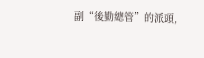副“後勤總管”的派頭,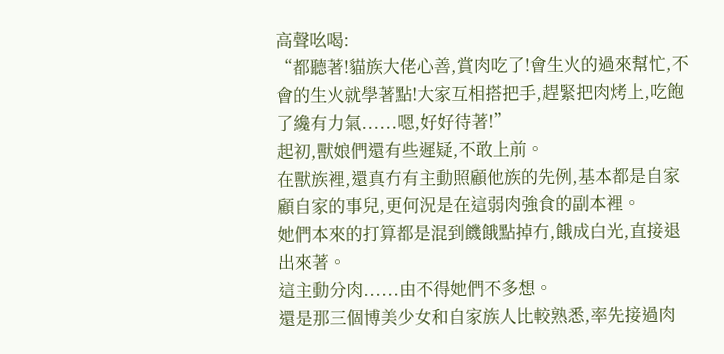高聲吆喝:
“都聽著!貓族大佬心善,賞肉吃了!會生火的過來幫忙,不會的生火就學著點!大家互相搭把手,趕緊把肉烤上,吃飽了纔有力氣......嗯,好好待著!”
起初,獸娘們還有些遲疑,不敢上前。
在獸族裡,還真冇有主動照顧他族的先例,基本都是自家顧自家的事兒,更何況是在這弱肉強食的副本裡。
她們本來的打算都是混到饑餓點掉冇,餓成白光,直接退出來著。
這主動分肉......由不得她們不多想。
還是那三個博美少女和自家族人比較熟悉,率先接過肉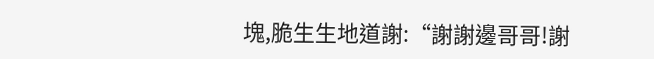塊,脆生生地道謝:“謝謝邊哥哥!謝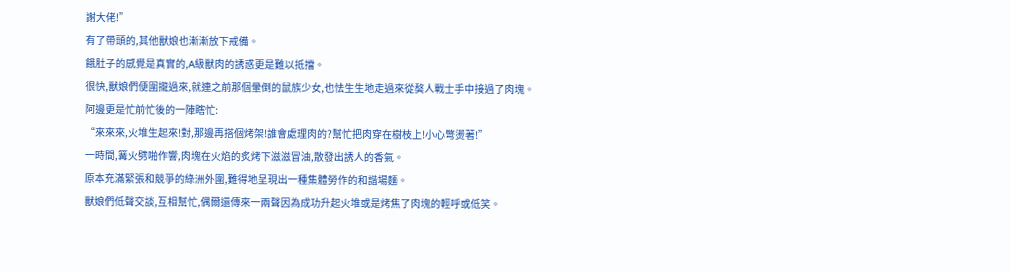謝大佬!”
有了帶頭的,其他獸娘也漸漸放下戒備。
餓肚子的感覺是真實的,A級獸肉的誘惑更是難以抵擋。
很快,獸娘們便圍攏過來,就連之前那個暈倒的鼠族少女,也怯生生地走過來從獒人戰士手中接過了肉塊。
阿邊更是忙前忙後的一陣瞎忙:
“來來來,火堆生起來!對,那邊再搭個烤架!誰會處理肉的?幫忙把肉穿在樹枝上!小心彆燙著!”
一時間,篝火劈啪作響,肉塊在火焰的炙烤下滋滋冒油,散發出誘人的香氣。
原本充滿緊張和競爭的綠洲外圍,難得地呈現出一種集體勞作的和諧場麵。
獸娘們低聲交談,互相幫忙,偶爾還傳來一兩聲因為成功升起火堆或是烤焦了肉塊的輕呼或低笑。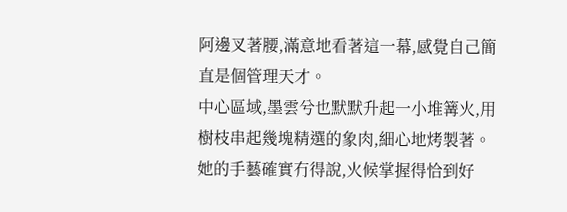阿邊叉著腰,滿意地看著這一幕,感覺自己簡直是個管理天才。
中心區域,墨雲兮也默默升起一小堆篝火,用樹枝串起幾塊精選的象肉,細心地烤製著。
她的手藝確實冇得說,火候掌握得恰到好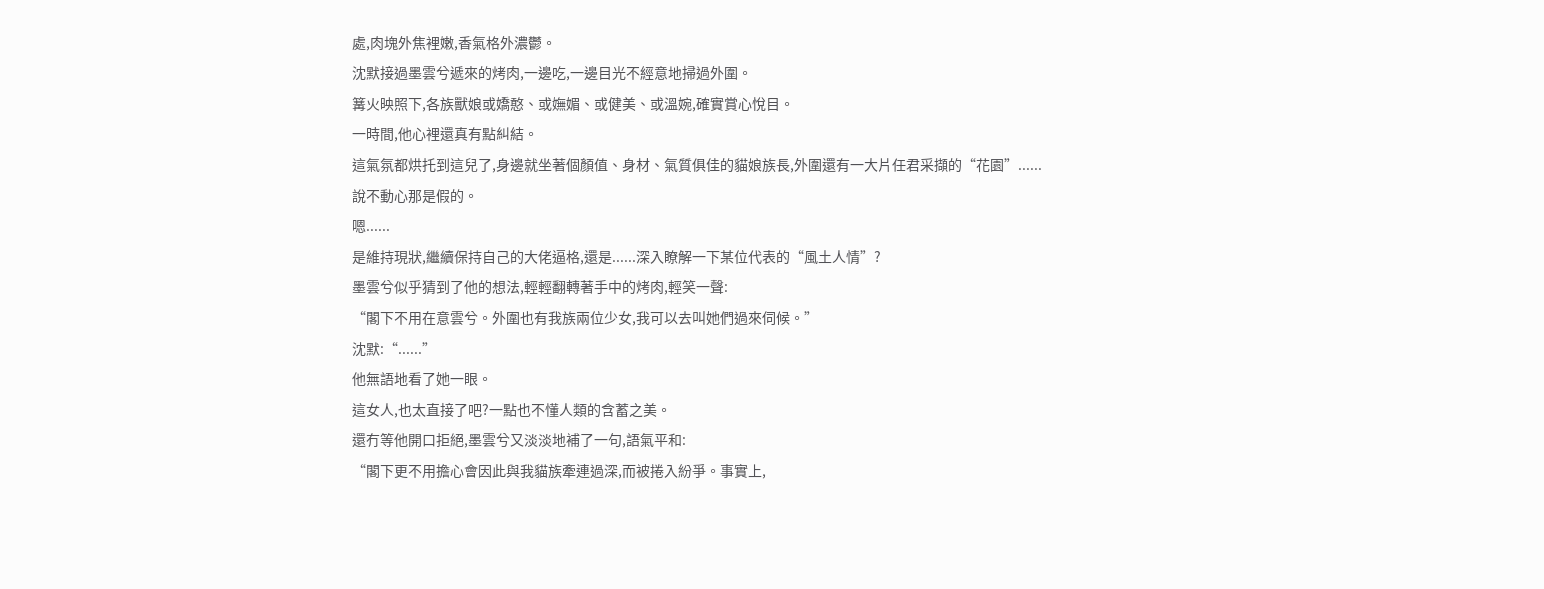處,肉塊外焦裡嫩,香氣格外濃鬱。
沈默接過墨雲兮遞來的烤肉,一邊吃,一邊目光不經意地掃過外圍。
篝火映照下,各族獸娘或嬌憨、或嫵媚、或健美、或溫婉,確實賞心悅目。
一時間,他心裡還真有點糾結。
這氣氛都烘托到這兒了,身邊就坐著個顏值、身材、氣質俱佳的貓娘族長,外圍還有一大片任君采擷的“花園”......
說不動心那是假的。
嗯......
是維持現狀,繼續保持自己的大佬逼格,還是......深入瞭解一下某位代表的“風土人情”?
墨雲兮似乎猜到了他的想法,輕輕翻轉著手中的烤肉,輕笑一聲:
“閣下不用在意雲兮。外圍也有我族兩位少女,我可以去叫她們過來伺候。”
沈默:“......”
他無語地看了她一眼。
這女人,也太直接了吧?一點也不懂人類的含蓄之美。
還冇等他開口拒絕,墨雲兮又淡淡地補了一句,語氣平和:
“閣下更不用擔心會因此與我貓族牽連過深,而被捲入紛爭。事實上,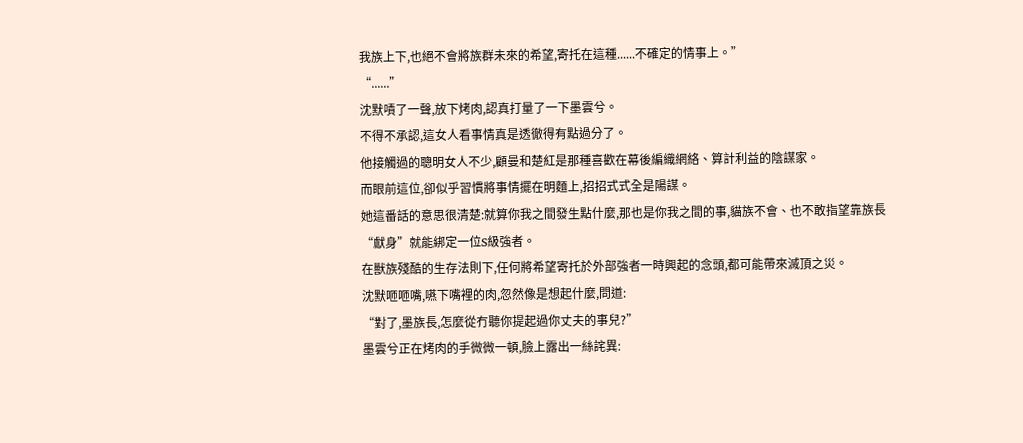我族上下,也絕不會將族群未來的希望,寄托在這種......不確定的情事上。”
“......”
沈默嘖了一聲,放下烤肉,認真打量了一下墨雲兮。
不得不承認,這女人看事情真是透徹得有點過分了。
他接觸過的聰明女人不少,顧曼和楚紅是那種喜歡在幕後編織網絡、算計利益的陰謀家。
而眼前這位,卻似乎習慣將事情擺在明麵上,招招式式全是陽謀。
她這番話的意思很清楚:就算你我之間發生點什麼,那也是你我之間的事,貓族不會、也不敢指望靠族長“獻身”就能綁定一位S級強者。
在獸族殘酷的生存法則下,任何將希望寄托於外部強者一時興起的念頭,都可能帶來滅頂之災。
沈默咂咂嘴,嚥下嘴裡的肉,忽然像是想起什麼,問道:
“對了,墨族長,怎麼從冇聽你提起過你丈夫的事兒?”
墨雲兮正在烤肉的手微微一頓,臉上露出一絲詫異: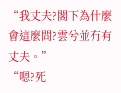“我丈夫?閣下為什麼會這麼問?雲兮並冇有丈夫。”
“嗯?死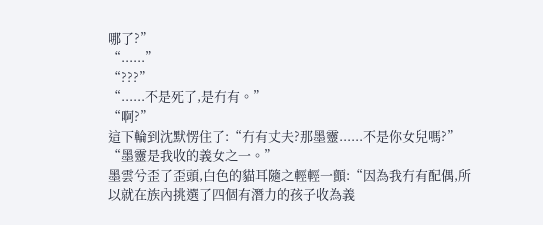哪了?”
“......”
“???”
“......不是死了,是冇有。”
“啊?”
這下輪到沈默愣住了:“冇有丈夫?那墨靈......不是你女兒嗎?”
“墨靈是我收的義女之一。”
墨雲兮歪了歪頭,白色的貓耳隨之輕輕一顫:“因為我冇有配偶,所以就在族內挑選了四個有潛力的孩子收為義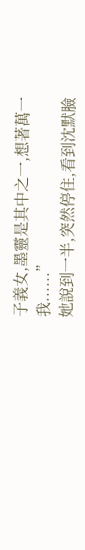子義女,墨靈是其中之一,想著萬一我......”
她說到一半,突然停住,看到沈默臉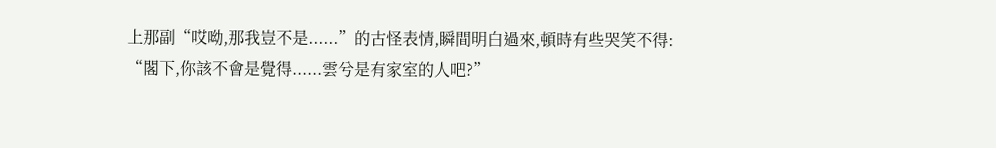上那副“哎呦,那我豈不是......”的古怪表情,瞬間明白過來,頓時有些哭笑不得:
“閣下,你該不會是覺得......雲兮是有家室的人吧?”